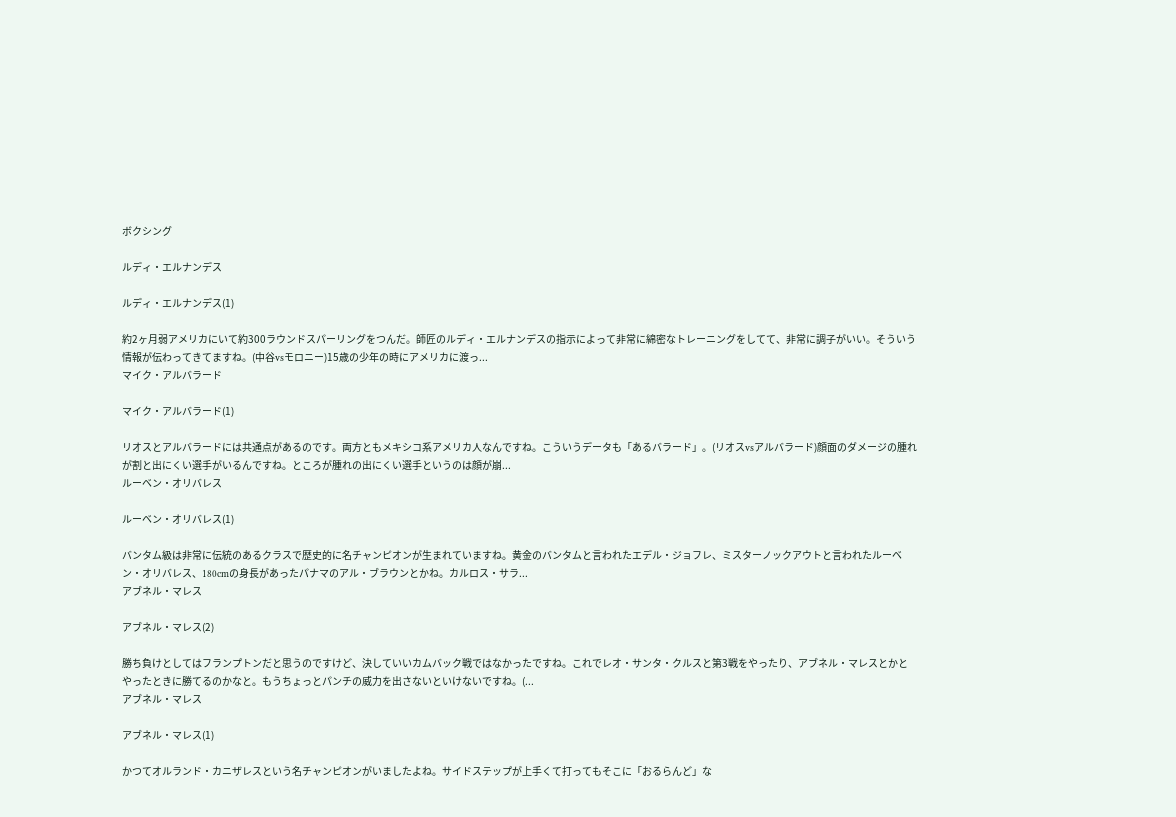ボクシング

ルディ・エルナンデス

ルディ・エルナンデス(1)

約2ヶ月弱アメリカにいて約300ラウンドスパーリングをつんだ。師匠のルディ・エルナンデスの指示によって非常に綿密なトレーニングをしてて、非常に調子がいい。そういう情報が伝わってきてますね。(中谷vsモロニー)15歳の少年の時にアメリカに渡っ...
マイク・アルバラード

マイク・アルバラード(1)

リオスとアルバラードには共通点があるのです。両方ともメキシコ系アメリカ人なんですね。こういうデータも「あるバラード」。(リオスvsアルバラード)顔面のダメージの腫れが割と出にくい選手がいるんですね。ところが腫れの出にくい選手というのは顔が崩...
ルーベン・オリバレス

ルーベン・オリバレス(1)

バンタム級は非常に伝統のあるクラスで歴史的に名チャンピオンが生まれていますね。黄金のバンタムと言われたエデル・ジョフレ、ミスターノックアウトと言われたルーベン・オリバレス、180cmの身長があったパナマのアル・ブラウンとかね。カルロス・サラ...
アブネル・マレス

アブネル・マレス(2)

勝ち負けとしてはフランプトンだと思うのですけど、決していいカムバック戦ではなかったですね。これでレオ・サンタ・クルスと第3戦をやったり、アブネル・マレスとかとやったときに勝てるのかなと。もうちょっとパンチの威力を出さないといけないですね。(...
アブネル・マレス

アブネル・マレス(1)

かつてオルランド・カニザレスという名チャンピオンがいましたよね。サイドステップが上手くて打ってもそこに「おるらんど」な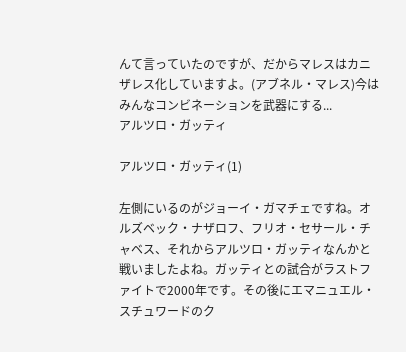んて言っていたのですが、だからマレスはカニザレス化していますよ。(アブネル・マレス)今はみんなコンビネーションを武器にする...
アルツロ・ガッティ

アルツロ・ガッティ(1)

左側にいるのがジョーイ・ガマチェですね。オルズベック・ナザロフ、フリオ・セサール・チャベス、それからアルツロ・ガッティなんかと戦いましたよね。ガッティとの試合がラストファイトで2000年です。その後にエマニュエル・スチュワードのク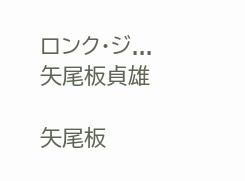ロンク・ジ...
矢尾板貞雄

矢尾板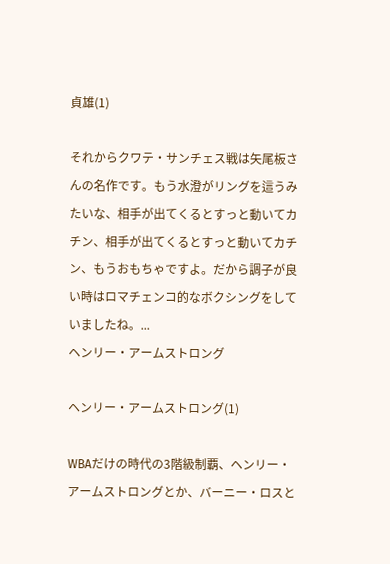貞雄(1)

それからクワテ・サンチェス戦は矢尾板さんの名作です。もう水澄がリングを這うみたいな、相手が出てくるとすっと動いてカチン、相手が出てくるとすっと動いてカチン、もうおもちゃですよ。だから調子が良い時はロマチェンコ的なボクシングをしていましたね。...
ヘンリー・アームストロング

ヘンリー・アームストロング(1)

WBAだけの時代の3階級制覇、ヘンリー・アームストロングとか、バーニー・ロスと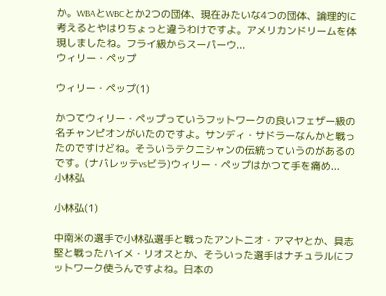か。WBAとWBCとか2つの団体、現在みたいな4つの団体、論理的に考えるとやはりちょっと違うわけですよ。アメリカンドリームを体現しましたね。フライ級からスーパーウ...
ウィリー・ペップ

ウィリー・ペップ(1)

かつてウィリー・ペップっていうフットワークの良いフェザー級の名チャンピオンがいたのですよ。サンディ・サドラーなんかと戦ったのですけどね。そういうテクニシャンの伝統っていうのがあるのです。(ナバレッテvsビラ)ウィリー・ペップはかつて手を痛め...
小林弘

小林弘(1)

中南米の選手で小林弘選手と戦ったアントニオ・アマヤとか、具志堅と戦ったハイメ・リオスとか、そういった選手はナチュラルにフットワーク使うんですよね。日本の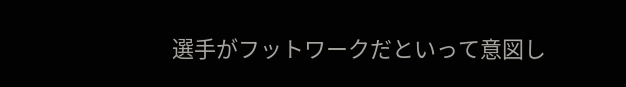選手がフットワークだといって意図し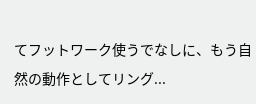てフットワーク使うでなしに、もう自然の動作としてリング...